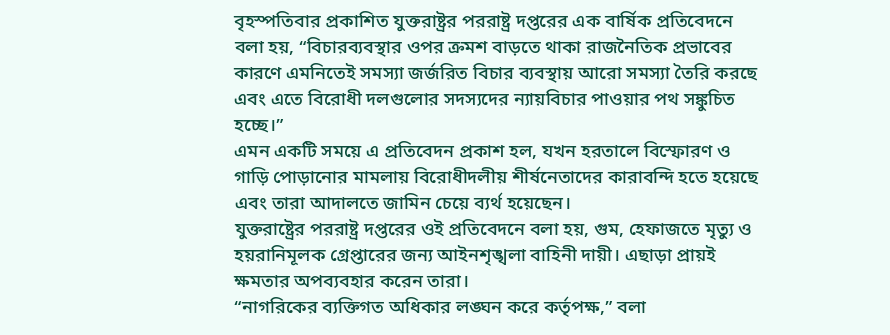বৃহস্পতিবার প্রকাশিত যুক্তরাষ্ট্রর পররাষ্ট্র দপ্তরের এক বার্ষিক প্রতিবেদনে বলা হয়, “বিচারব্যবস্থার ওপর ক্রমশ বাড়তে থাকা রাজনৈতিক প্রভাবের কারণে এমনিতেই সমস্যা জর্জরিত বিচার ব্যবস্থায় আরো সমস্যা তৈরি করছে এবং এতে বিরোধী দলগুলোর সদস্যদের ন্যায়বিচার পাওয়ার পথ সঙ্কুচিত হচ্ছে।”
এমন একটি সময়ে এ প্রতিবেদন প্রকাশ হল, যখন হরতালে বিস্ফোরণ ও গাড়ি পোড়ানোর মামলায় বিরোধীদলীয় শীর্ষনেতাদের কারাবন্দি হতে হয়েছে এবং তারা আদালতে জামিন চেয়ে ব্যর্থ হয়েছেন।
যুক্তরাষ্ট্রের পররাষ্ট্র দপ্তরের ওই প্রতিবেদনে বলা হয়, গুম, হেফাজতে মৃত্যু ও হয়রানিমূলক গ্রেপ্তারের জন্য আইনশৃঙ্খলা বাহিনী দায়ী। এছাড়া প্রায়ই ক্ষমতার অপব্যবহার করেন তারা।
“নাগরিকের ব্যক্তিগত অধিকার লঙ্ঘন করে কর্তৃপক্ষ,” বলা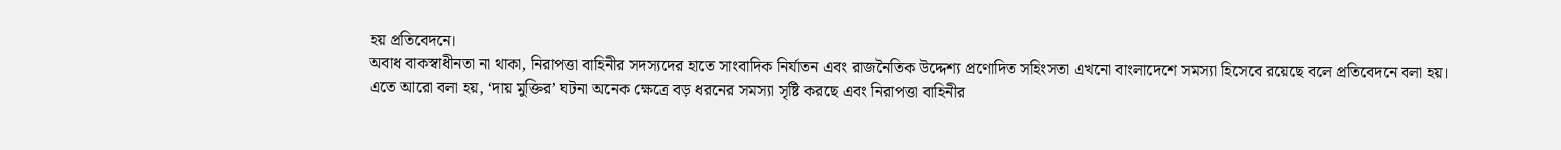হয় প্রতিবেদনে।
অবাধ বাকস্বাধীনতা না থাকা, নিরাপত্তা বাহিনীর সদস্যদের হাতে সাংবাদিক নির্যাতন এবং রাজনৈতিক উদ্দেশ্য প্রণোদিত সহিংসতা এখনো বাংলাদেশে সমস্যা হিসেবে রয়েছে বলে প্রতিবেদনে বলা হয়।
এতে আরো বলা হয়, ‘দায় মুক্তির’ ঘটনা অনেক ক্ষেত্রে বড় ধরনের সমস্যা সৃষ্টি করছে এবং নিরাপত্তা বাহিনীর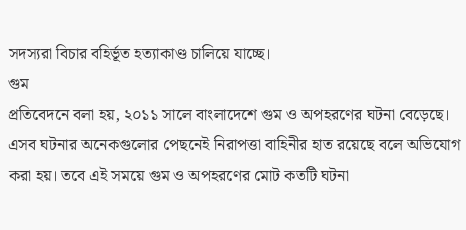সদস্যরা বিচার বহির্ভূত হত্যাকাণ্ড চালিয়ে যাচ্ছে।
গুম
প্রতিবেদনে বলা হয়, ২০১১ সালে বাংলাদেশে গুম ও অপহরণের ঘটনা বেড়েছে। এসব ঘটনার অনেকগুলোর পেছনেই নিরাপত্তা বাহিনীর হাত রয়েছে বলে অভিযোগ করা হয়। তবে এই সময়ে গুম ও অপহরণের মোট কতটি ঘটনা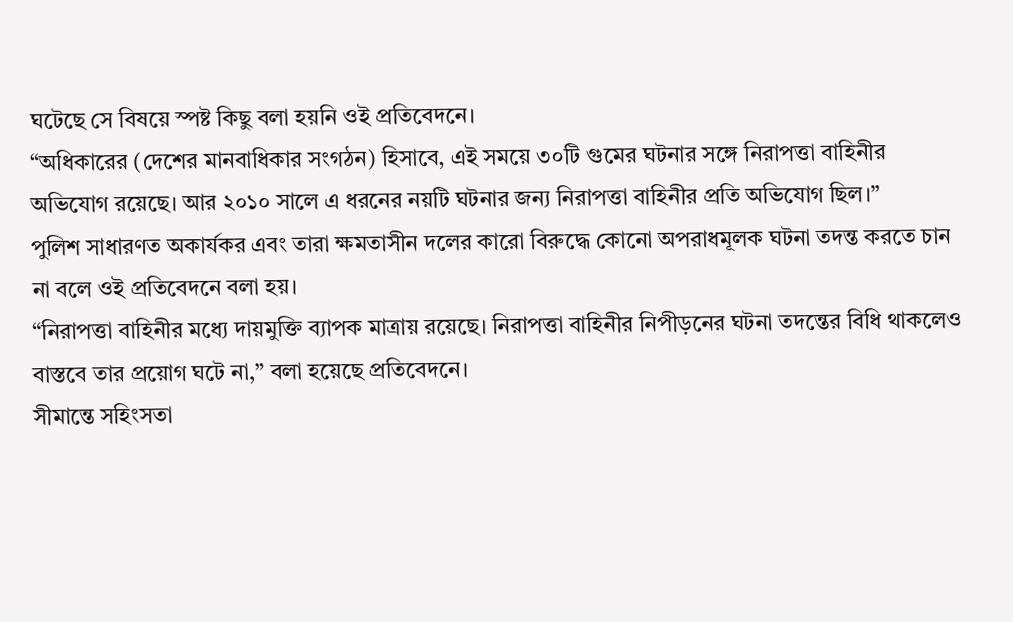ঘটেছে সে বিষয়ে স্পষ্ট কিছু বলা হয়নি ওই প্রতিবেদনে।
“অধিকারের (দেশের মানবাধিকার সংগঠন) হিসাবে, এই সময়ে ৩০টি গুমের ঘটনার সঙ্গে নিরাপত্তা বাহিনীর অভিযোগ রয়েছে। আর ২০১০ সালে এ ধরনের নয়টি ঘটনার জন্য নিরাপত্তা বাহিনীর প্রতি অভিযোগ ছিল।”
পুলিশ সাধারণত অকার্যকর এবং তারা ক্ষমতাসীন দলের কারো বিরুদ্ধে কোনো অপরাধমূলক ঘটনা তদন্ত করতে চান না বলে ওই প্রতিবেদনে বলা হয়।
“নিরাপত্তা বাহিনীর মধ্যে দায়মুক্তি ব্যাপক মাত্রায় রয়েছে। নিরাপত্তা বাহিনীর নিপীড়নের ঘটনা তদন্তের বিধি থাকলেও বাস্তবে তার প্রয়োগ ঘটে না,” বলা হয়েছে প্রতিবেদনে।
সীমান্তে সহিংসতা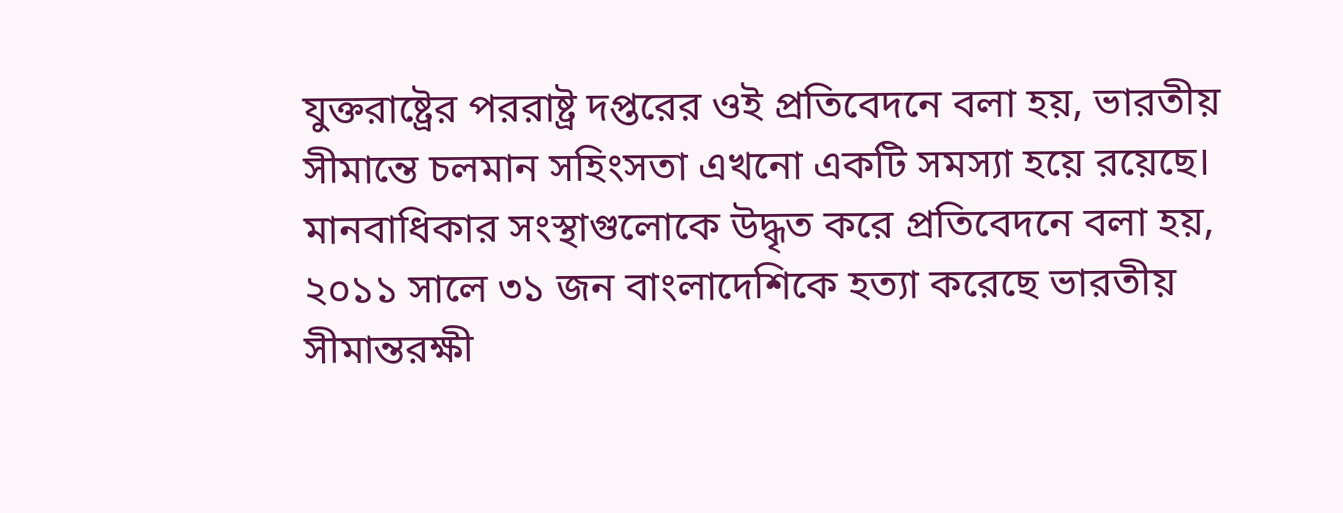যুক্তরাষ্ট্রের পররাষ্ট্র দপ্তরের ওই প্রতিবেদনে বলা হয়, ভারতীয় সীমান্তে চলমান সহিংসতা এখনো একটি সমস্যা হয়ে রয়েছে। মানবাধিকার সংস্থাগুলোকে উদ্ধৃত করে প্রতিবেদনে বলা হয়, ২০১১ সালে ৩১ জন বাংলাদেশিকে হত্যা করেছে ভারতীয় সীমান্তরক্ষী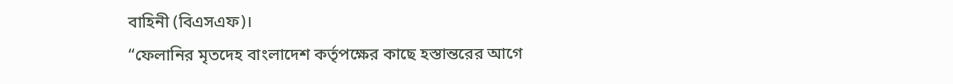বাহিনী (বিএসএফ)।
“ফেলানির মৃতদেহ বাংলাদেশ কর্তৃপক্ষের কাছে হস্তান্তরের আগে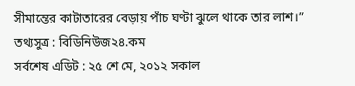সীমান্তের কাটাতারের বেড়ায় পাঁচ ঘণ্টা ঝুলে থাকে তার লাশ।”
তথ্যসুত্র : বিডিনিউজ২৪.কম
সর্বশেষ এডিট : ২৫ শে মে, ২০১২ সকাল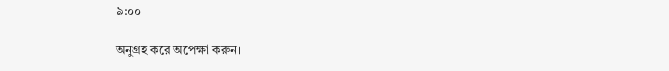৯:০০

অনুগ্রহ করে অপেক্ষা করুন।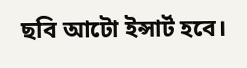ছবি আটো ইন্সার্ট হবে।